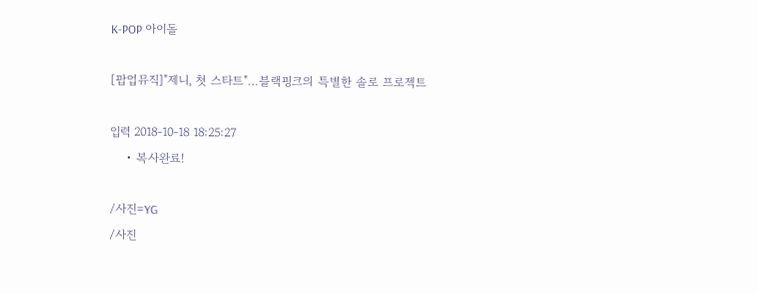K-POP 아이돌

[팝업뮤직]"제니, 첫 스타트"…블랙핑크의 특별한 솔로 프로젝트

입력 2018-10-18 18:25:27
    • 복사완료!

/사진=YG
/사진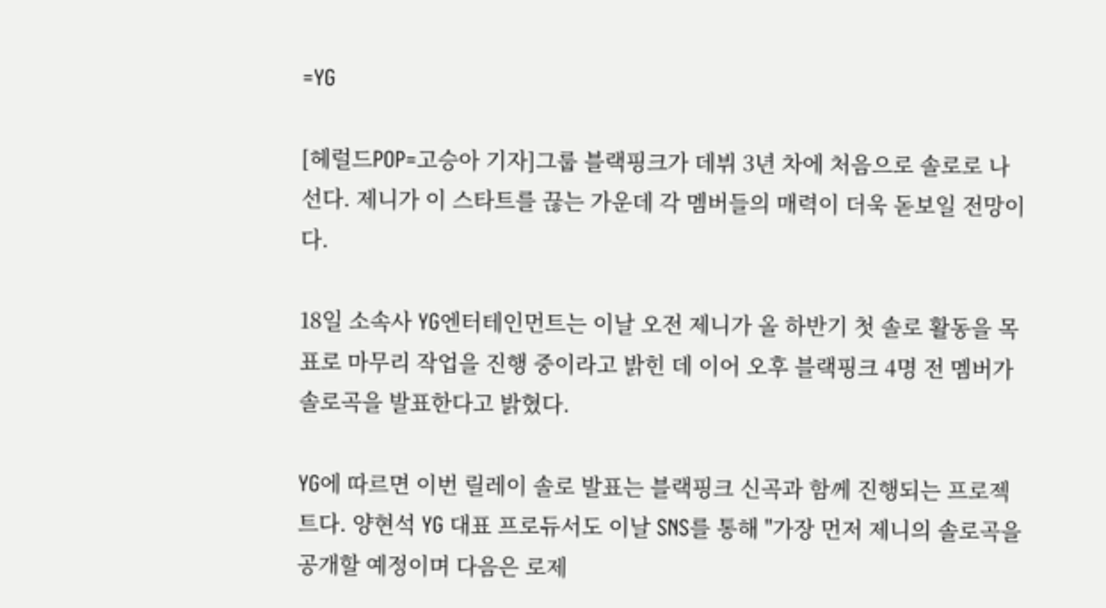=YG

[헤럴드POP=고승아 기자]그룹 블랙핑크가 데뷔 3년 차에 처음으로 솔로로 나선다. 제니가 이 스타트를 끊는 가운데 각 멤버들의 매력이 더욱 돋보일 전망이다.

18일 소속사 YG엔터테인먼트는 이날 오전 제니가 올 하반기 첫 솔로 활동을 목표로 마무리 작업을 진행 중이라고 밝힌 데 이어 오후 블랙핑크 4명 전 멤버가 솔로곡을 발표한다고 밝혔다.

YG에 따르면 이번 릴레이 솔로 발표는 블랙핑크 신곡과 함께 진행되는 프로젝트다. 양현석 YG 대표 프로듀서도 이날 SNS를 통해 "가장 먼저 제니의 솔로곡을 공개할 예정이며 다음은 로제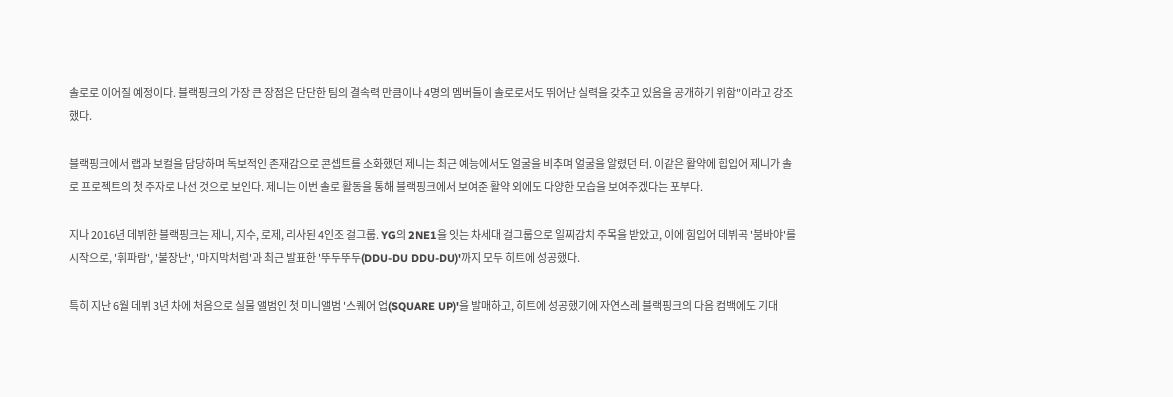솔로로 이어질 예정이다. 블랙핑크의 가장 큰 장점은 단단한 팀의 결속력 만큼이나 4명의 멤버들이 솔로로서도 뛰어난 실력을 갖추고 있음을 공개하기 위함"이라고 강조했다.

블랙핑크에서 랩과 보컬을 담당하며 독보적인 존재감으로 콘셉트를 소화했던 제니는 최근 예능에서도 얼굴을 비추며 얼굴을 알렸던 터. 이같은 활약에 힙입어 제니가 솔로 프로젝트의 첫 주자로 나선 것으로 보인다. 제니는 이번 솔로 활동을 통해 블랙핑크에서 보여준 활약 외에도 다양한 모습을 보여주겠다는 포부다.

지나 2016년 데뷔한 블랙핑크는 제니, 지수, 로제, 리사된 4인조 걸그룹. YG의 2NE1을 잇는 차세대 걸그룹으로 일찌감치 주목을 받았고, 이에 힘입어 데뷔곡 '붐바야'를 시작으로, '휘파람', '불장난', '마지막처럼'과 최근 발표한 '뚜두뚜두(DDU-DU DDU-DU)'까지 모두 히트에 성공했다.

특히 지난 6월 데뷔 3년 차에 처음으로 실물 앨범인 첫 미니앨범 '스퀘어 업(SQUARE UP)'을 발매하고, 히트에 성공했기에 자연스레 블랙핑크의 다음 컴백에도 기대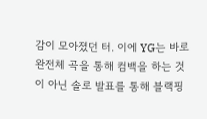감이 모아졌던 터. 이에 YG는 바로 완전체 곡을 통해 컴백을 하는 것이 아닌 솔로 발표를 통해 블랙핑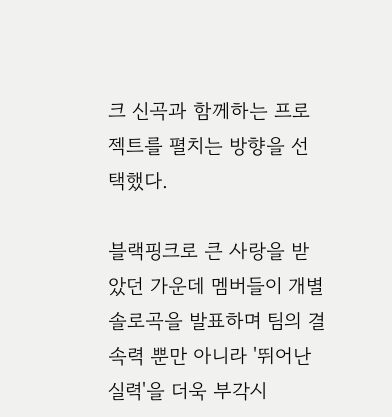크 신곡과 함께하는 프로젝트를 펼치는 방향을 선택했다.

블랙핑크로 큰 사랑을 받았던 가운데 멤버들이 개별 솔로곡을 발표하며 팀의 결속력 뿐만 아니라 '뛰어난 실력'을 더욱 부각시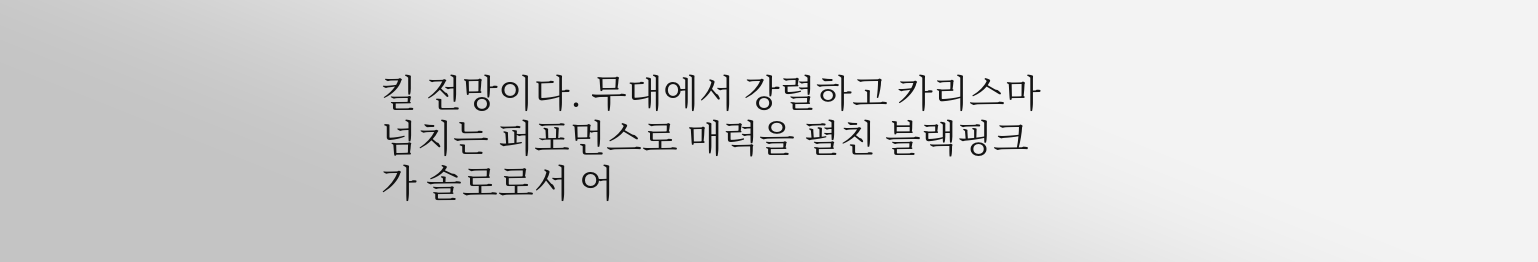킬 전망이다. 무대에서 강렬하고 카리스마 넘치는 퍼포먼스로 매력을 펼친 블랙핑크가 솔로로서 어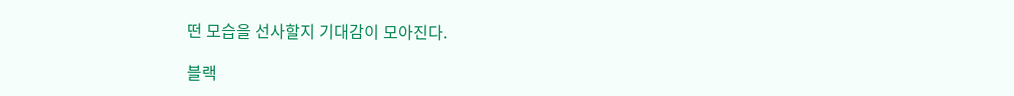떤 모습을 선사할지 기대감이 모아진다.

블랙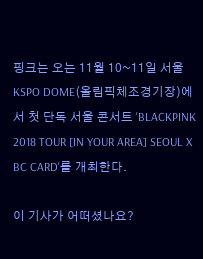핑크는 오는 11월 10~11일 서울 KSPO DOME(올림픽체조경기장)에서 첫 단독 서울 콘서트 'BLACKPINK 2018 TOUR [IN YOUR AREA] SEOUL X BC CARD'를 개최한다.

이 기사가 어떠셨나요?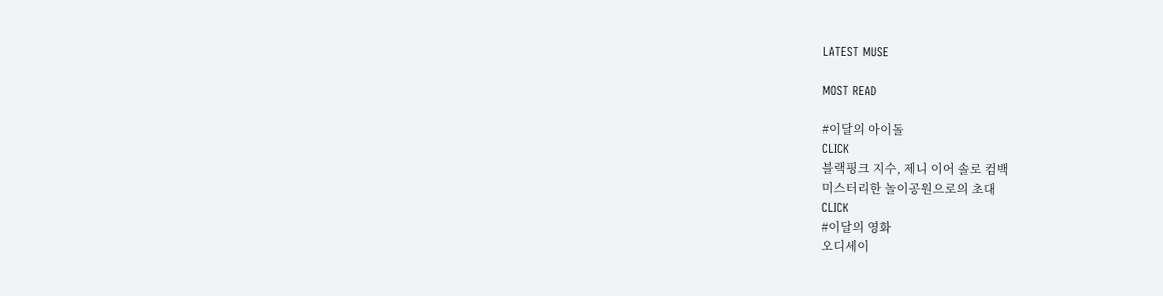LATEST MUSE

MOST READ

#이달의 아이돌
CLICK
블랙핑크 지수, 제니 이어 솔로 컴백
미스터리한 놀이공원으로의 초대
CLICK
#이달의 영화
오디세이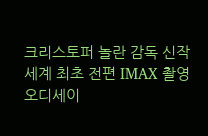크리스토퍼 놀란 감독 신작
세계 최초 전편 IMAX 촬영
오디세이